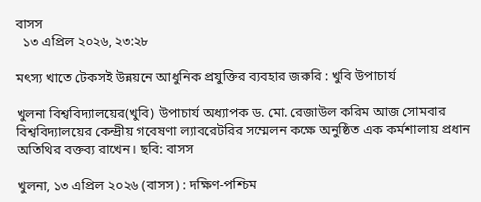বাসস
  ১৩ এপ্রিল ২০২৬, ২৩:২৮

মৎস্য খাতে টেকসই উন্নয়নে আধুনিক প্রযুক্তির ব্যবহার জরুরি : খুবি উপাচার্য

খুলনা বিশ্ববিদ্যালয়ের(খুবি) উপাচার্য অধ্যাপক ড. মো. রেজাউল করিম আজ সোমবার বিশ্ববিদ্যালয়ের কেন্দ্রীয় গবেষণা ল্যাবরেটরির সম্মেলন কক্ষে অনুষ্ঠিত এক কর্মশালায় প্রধান অতিথির বক্তব্য রাখেন। ছবি: বাসস

খুলনা, ১৩ এপ্রিল ২০২৬ (বাসস) : দক্ষিণ-পশ্চিম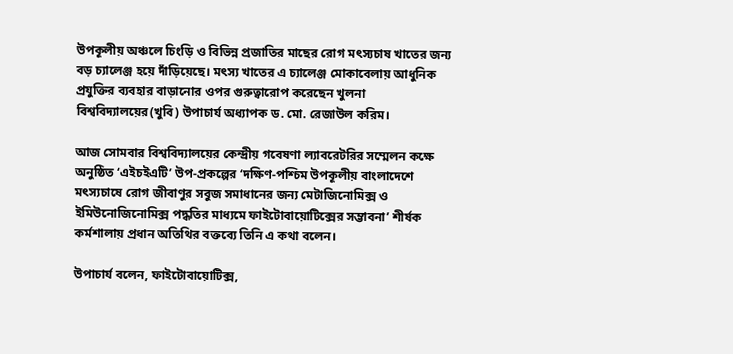উপকূলীয় অঞ্চলে চিংড়ি ও বিভিন্ন প্রজাতির মাছের রোগ মৎস্যচাষ খাতের জন্য বড় চ্যালেঞ্জ হয়ে দাঁড়িয়েছে। মৎস্য খাতের এ চ্যালেঞ্জ মোকাবেলায় আধুনিক প্রযুক্তির ব্যবহার বাড়ানোর ওপর গুরুত্বারোপ করেছেন খুলনা বিশ্ববিদ্যালয়ের(খুবি) উপাচার্য অধ্যাপক ড. মো. রেজাউল করিম।

আজ সোমবার বিশ্ববিদ্যালয়ের কেন্দ্রীয় গবেষণা ল্যাবরেটরির সম্মেলন কক্ষে অনুষ্ঠিত ‘এইচইএটি’ উপ-প্রকল্পের ‘দক্ষিণ-পশ্চিম উপকূলীয় বাংলাদেশে মৎস্যচাষে রোগ জীবাণুর সবুজ সমাধানের জন্য মেটাজিনোমিক্স ও ইমিউনোজিনোমিক্স পদ্ধতির মাধ্যমে ফাইটোবায়োটিক্সের সম্ভাবনা’ শীর্ষক কর্মশালায় প্রধান অতিথির বক্তব্যে তিনি এ কথা বলেন।

উপাচার্য বলেন, ফাইটোবায়োটিক্স,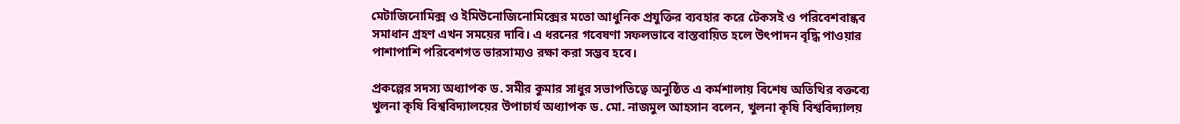মেটাজিনোমিক্স ও ইমিউনোজিনোমিক্সের মতো আধুনিক প্রযুক্তির ব্যবহার করে টেকসই ও পরিবেশবান্ধব সমাধান গ্রহণ এখন সময়ের দাবি। এ ধরনের গবেষণা সফলভাবে বাস্তবায়িত হলে উৎপাদন বৃদ্ধি পাওয়ার পাশাপাশি পরিবেশগত ভারসাম্যও রক্ষা করা সম্ভব হবে।

প্রকল্পের সদস্য অধ্যাপক ড. সমীর কুমার সাধুর সভাপতিত্বে অনুষ্ঠিত এ কর্মশালায় বিশেষ অতিথির বক্তব্যে খুলনা কৃষি বিশ্ববিদ্যালয়ের উপাচার্য অধ্যাপক ড. মো. নাজমুল আহসান বলেন, খুলনা কৃষি বিশ্ববিদ্যালয়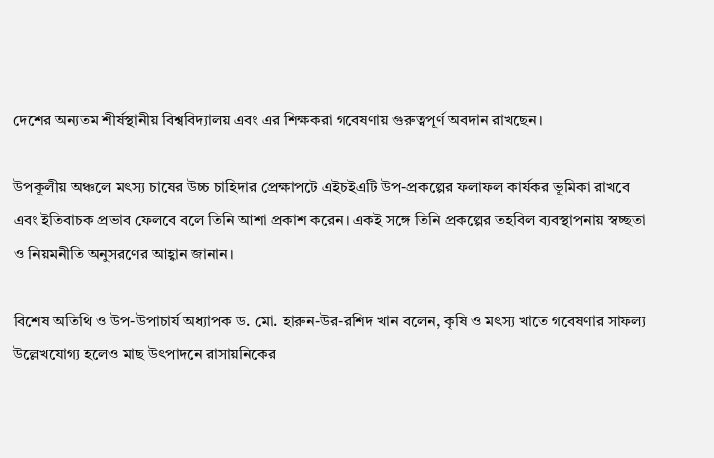দেশের অন্যতম শীর্ষস্থানীয় বিশ্ববিদ্যালয় এবং এর শিক্ষকরা গবেষণায় গুরুত্বপূর্ণ অবদান রাখছেন।

উপকূলীয় অঞ্চলে মৎস্য চাষের উচ্চ চাহিদার প্রেক্ষাপটে এইচইএটি উপ-প্রকল্পের ফলাফল কার্যকর ভূমিকা রাখবে এবং ইতিবাচক প্রভাব ফেলবে বলে তিনি আশা প্রকাশ করেন। একই সঙ্গে তিনি প্রকল্পের তহবিল ব্যবস্থাপনায় স্বচ্ছতা ও নিয়মনীতি অনুসরণের আহ্বান জানান।

বিশেষ অতিথি ও উপ-উপাচার্য অধ্যাপক ড. মো. হারুন-উর-রশিদ খান বলেন, কৃষি ও মৎস্য খাতে গবেষণার সাফল্য উল্লেখযোগ্য হলেও মাছ উৎপাদনে রাসায়নিকের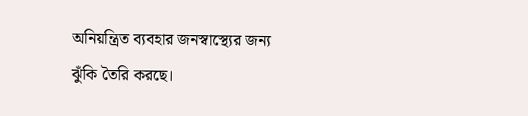অনিয়ন্ত্রিত ব্যবহার জনস্বাস্থ্যের জন্য ঝুঁকি তৈরি করছে।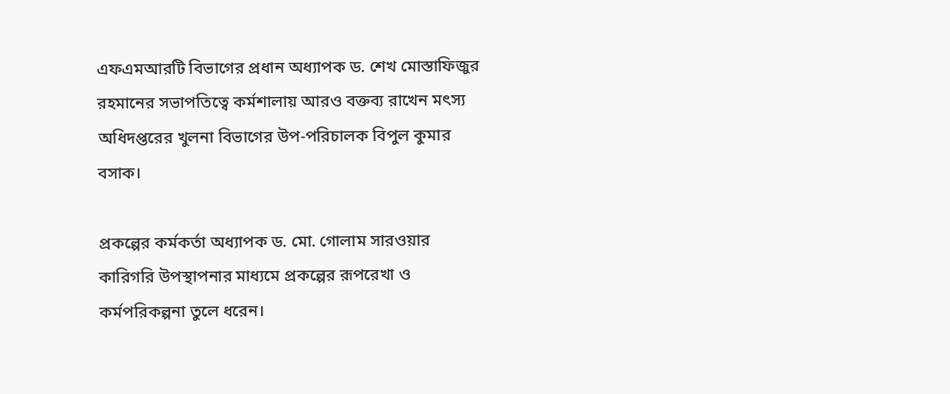এফএমআরটি বিভাগের প্রধান অধ্যাপক ড. শেখ মোস্তাফিজুর রহমানের সভাপতিত্বে কর্মশালায় আরও বক্তব্য রাখেন মৎস্য অধিদপ্তরের খুলনা বিভাগের উপ-পরিচালক বিপুল কুমার বসাক।

প্রকল্পের কর্মকর্তা অধ্যাপক ড. মো. গোলাম সারওয়ার কারিগরি উপস্থাপনার মাধ্যমে প্রকল্পের রূপরেখা ও কর্মপরিকল্পনা তুলে ধরেন।